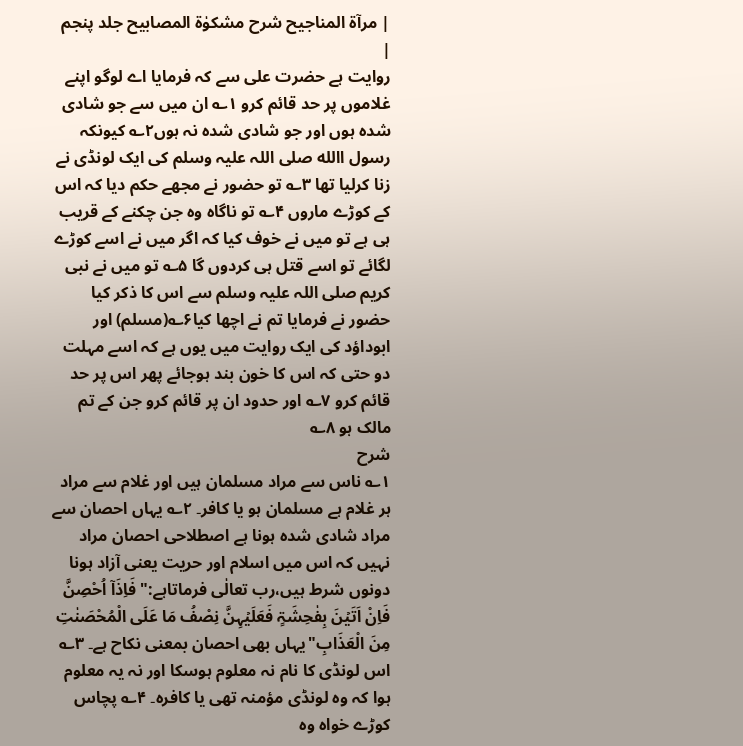| مرآۃ المناجیح شرح مشکوٰۃ المصابیح جلد پنجم |
روایت ہے حضرت علی سے کہ فرمایا اے لوگو اپنے غلاموں پر حد قائم کرو ۱؎ ان میں سے جو شادی شدہ ہوں اور جو شادی شدہ نہ ہوں۲؎ کیونکہ رسول االله صلی اللہ علیہ وسلم کی ایک لونڈی نے زنا کرلیا تھا ۳؎ تو حضور نے مجھے حکم دیا کہ اس کے کوڑے ماروں ۴؎ تو ناگاہ وہ جن چکنے کے قریب ہی ہے تو میں نے خوف کیا کہ اگر میں نے اسے کوڑے لگائے تو اسے قتل ہی کردوں گا ۵؎ تو میں نے نبی کریم صلی اللہ علیہ وسلم سے اس کا ذکر کیا حضور نے فرمایا تم نے اچھا کیا۶؎(مسلم) اور ابوداؤد کی ایک روایت میں یوں ہے کہ اسے مہلت دو حتی کہ اس کا خون بند ہوجائے پھر اس پر حد قائم کرو ۷؎ اور حدود ان پر قائم کرو جن کے تم مالک ہو ۸؎
شرح
۱؎ ناس سے مراد مسلمان ہیں اور غلام سے مراد ہر غلام ہے مسلمان ہو یا کافر۔ ۲؎ یہاں احصان سے مراد شادی شدہ ہونا ہے اصطلاحی احصان مراد نہیں کہ اس میں اسلام اور حریت یعنی آزاد ہونا دونوں شرط ہیں،رب تعالٰی فرماتاہے:"فَاِذَاۤ اُحْصِنَّ فَاِنْ اَتَیۡنَ بِفٰحِشَۃٍ فَعَلَیۡہِنَّ نِصْفُ مَا عَلَی الْمُحْصَنٰتِ مِنَ الْعَذَابِ"یہاں بھی احصان بمعنی نکاح ہے۔ ۳؎ اس لونڈی کا نام نہ معلوم ہوسکا اور نہ یہ معلوم ہوا کہ وہ لونڈی مؤمنہ تھی یا کافرہ۔ ۴؎ پچاس کوڑے خواہ وہ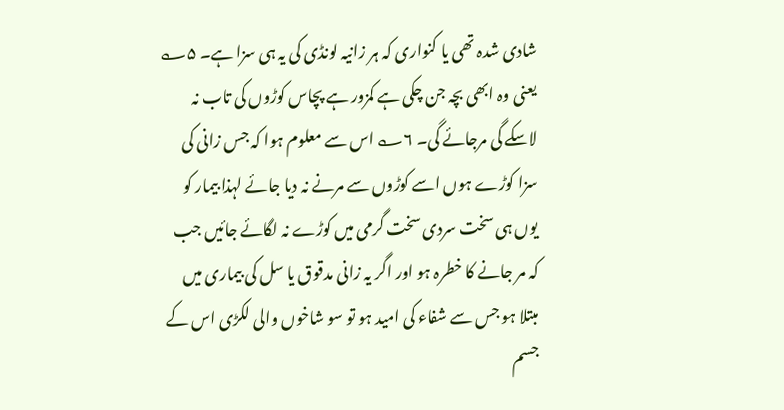شادی شدہ تھی یا کنواری کہ ہر زانیہ لونڈی کی یہ ہی سزا ہے۔ ۵؎ یعنی وہ ابھی بچہ جن چکی ہے کمزور ہے پچاس کوڑوں کی تاب نہ لاسکے گی مرجائے گی۔ ۶؎ اس سے معلوم ہوا کہ جس زانی کی سزا کوڑے ہوں اسے کوڑوں سے مرنے نہ دیا جائے لہذا بیمار کو یوں ہی سخت سردی سخت گرمی میں کوڑے نہ لگائے جائیں جب کہ مر جانے کا خطرہ ہو اور اگر یہ زانی مدقوق یا سل کی بیماری میں مبتلا ہو جس سے شفاء کی امید ہو تو سو شاخوں والی لکڑی اس کے جسم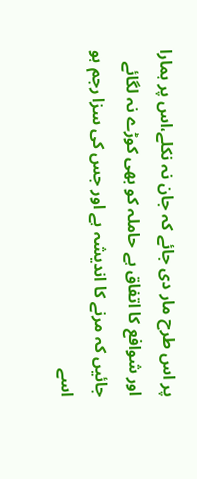پر اس طرح مار دی جائے کہ جان نہ نکلے،اس پر ہمارا اور شوافع کا اتفاق ہے حاملہ کو بھی کوڑے نہ لگائے جائیں کہ مرنے کا اندیشہ ہے اور جس کی سزا رجم ہو اسے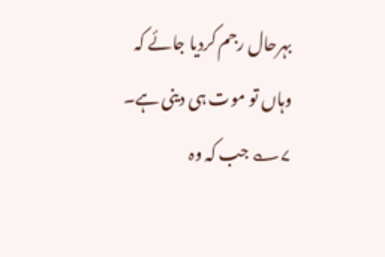بہرحال رجم کردیا جائے کہ وہاں تو موت ہی دینی ہے۔ ۷؎ جب کہ وہ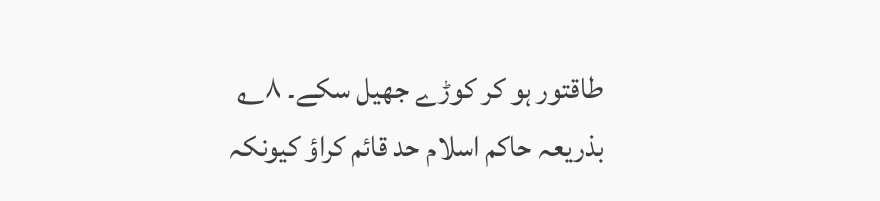طاقتور ہو کر کوڑے جھیل سکے۔ ۸؎ بذریعہ حاکم اسلام حد قائم کراؤ کیونکہ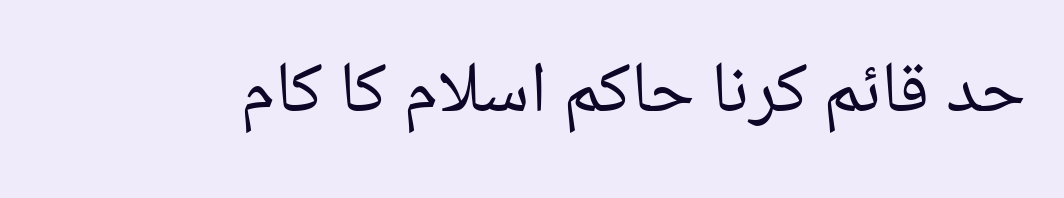حد قائم کرنا حاکم اسلام کا کام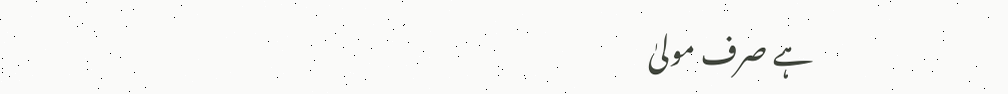ہے صرف مولیٰ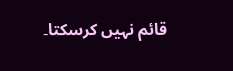قائم نہیں کرسکتا۔